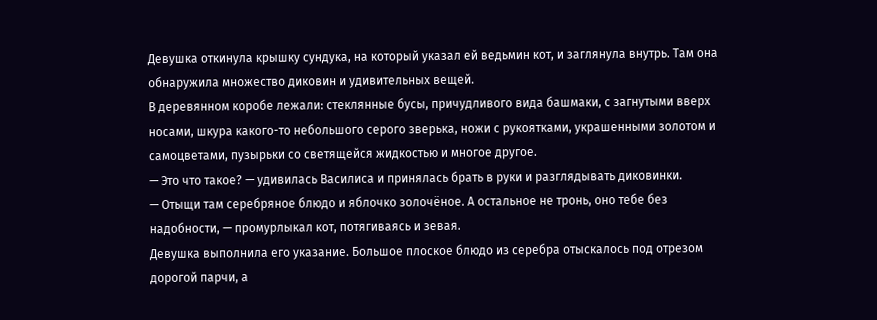Девушка откинула крышку сундука, на который указал ей ведьмин кот, и заглянула внутрь. Там она обнаружила множество диковин и удивительных вещей.
В деревянном коробе лежали: стеклянные бусы, причудливого вида башмаки, с загнутыми вверх носами, шкура какого-то небольшого серого зверька, ножи с рукоятками, украшенными золотом и самоцветами, пузырьки со светящейся жидкостью и многое другое.
— Это что такое? — удивилась Василиса и принялась брать в руки и разглядывать диковинки.
— Отыщи там серебряное блюдо и яблочко золочёное. А остальное не тронь, оно тебе без надобности, — промурлыкал кот, потягиваясь и зевая.
Девушка выполнила его указание. Большое плоское блюдо из серебра отыскалось под отрезом дорогой парчи, а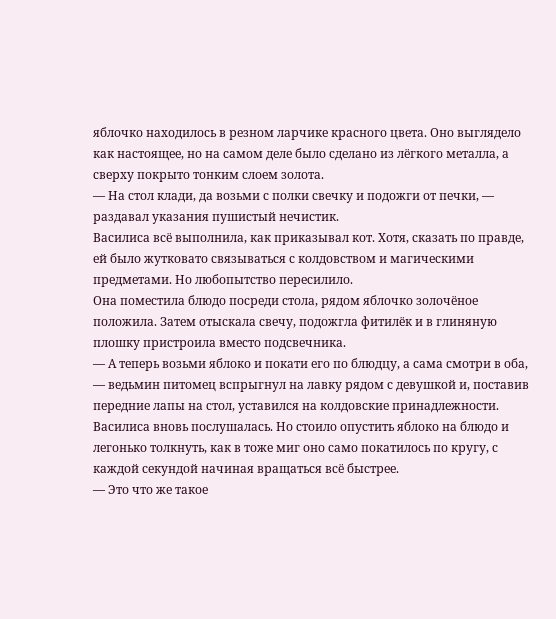яблочко находилось в резном ларчике красного цвета. Оно выглядело как настоящее, но на самом деле было сделано из лёгкого металла, а сверху покрыто тонким слоем золота.
— На стол клади, да возьми с полки свечку и подожги от печки, — раздавал указания пушистый нечистик.
Василиса всё выполнила, как приказывал кот. Хотя, сказать по правде, ей было жутковато связываться с колдовством и магическими предметами. Но любопытство пересилило.
Она поместила блюдо посреди стола, рядом яблочко золочёное положила. Затем отыскала свечу, подожгла фитилёк и в глиняную плошку пристроила вместо подсвечника.
— А теперь возьми яблоко и покати его по блюдцу, а сама смотри в оба, — ведьмин питомец вспрыгнул на лавку рядом с девушкой и, поставив передние лапы на стол, уставился на колдовские принадлежности.
Василиса вновь послушалась. Но стоило опустить яблоко на блюдо и легонько толкнуть, как в тоже миг оно само покатилось по кругу, с каждой секундой начиная вращаться всё быстрее.
— Это что же такое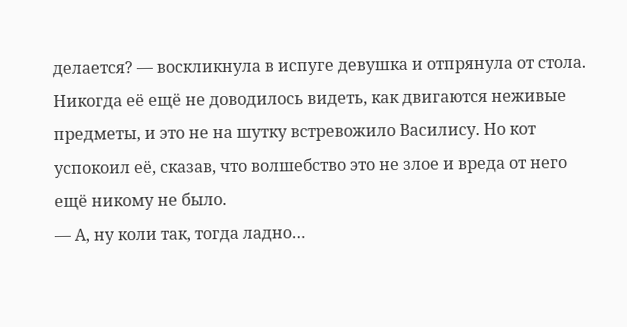делается? — воскликнула в испуге девушка и отпрянула от стола.
Никогда её ещё не доводилось видеть, как двигаются неживые предметы, и это не на шутку встревожило Василису. Но кот успокоил её, сказав, что волшебство это не злое и вреда от него ещё никому не было.
— А, ну коли так, тогда ладно…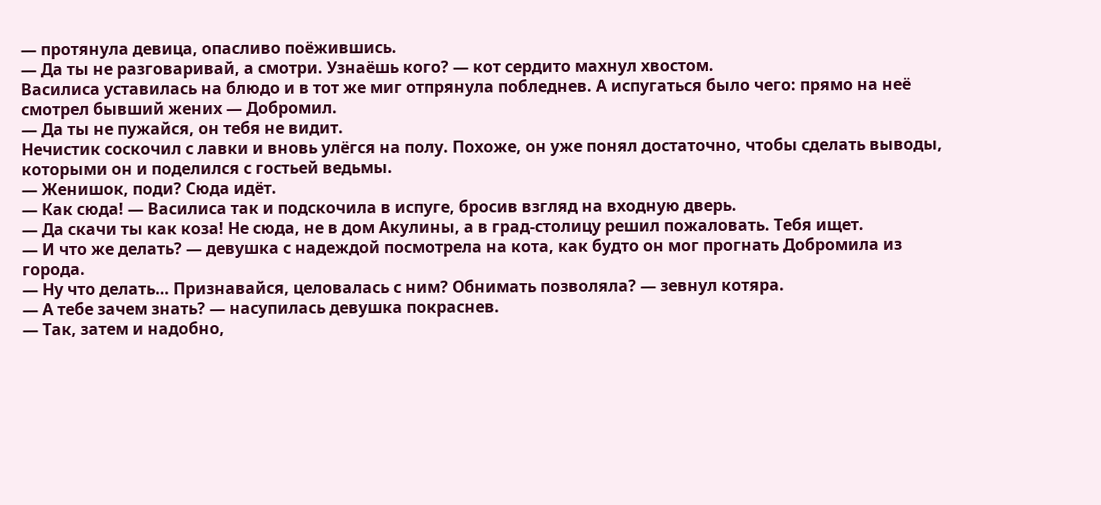— протянула девица, опасливо поёжившись.
— Да ты не разговаривай, а смотри. Узнаёшь кого? — кот сердито махнул хвостом.
Василиса уставилась на блюдо и в тот же миг отпрянула побледнев. А испугаться было чего: прямо на неё смотрел бывший жених — Добромил.
— Да ты не пужайся, он тебя не видит.
Нечистик соскочил с лавки и вновь улёгся на полу. Похоже, он уже понял достаточно, чтобы сделать выводы, которыми он и поделился с гостьей ведьмы.
— Женишок, поди? Сюда идёт.
— Как сюда! — Василиса так и подскочила в испуге, бросив взгляд на входную дверь.
— Да скачи ты как коза! Не сюда, не в дом Акулины, а в град-столицу решил пожаловать. Тебя ищет.
— И что же делать? — девушка с надеждой посмотрела на кота, как будто он мог прогнать Добромила из города.
— Ну что делать… Признавайся, целовалась с ним? Обнимать позволяла? — зевнул котяра.
— А тебе зачем знать? — насупилась девушка покраснев.
— Так, затем и надобно,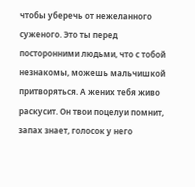чтобы уберечь от нежеланного суженого. Это ты перед посторонними людьми, что с тобой незнакомы, можешь мальчишкой притворяться. А жених тебя живо раскусит. Он твои поцелуи помнит, запах знает, голосок у него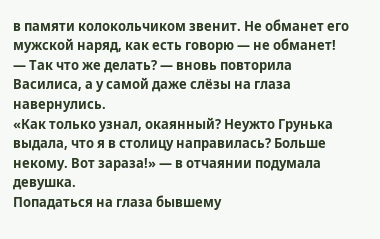в памяти колокольчиком звенит. Не обманет его мужской наряд, как есть говорю — не обманет!
— Так что же делать? — вновь повторила Василиса, а у самой даже слёзы на глаза навернулись.
«Как только узнал, окаянный? Неужто Грунька выдала, что я в столицу направилась? Больше некому. Вот зараза!» — в отчаянии подумала девушка.
Попадаться на глаза бывшему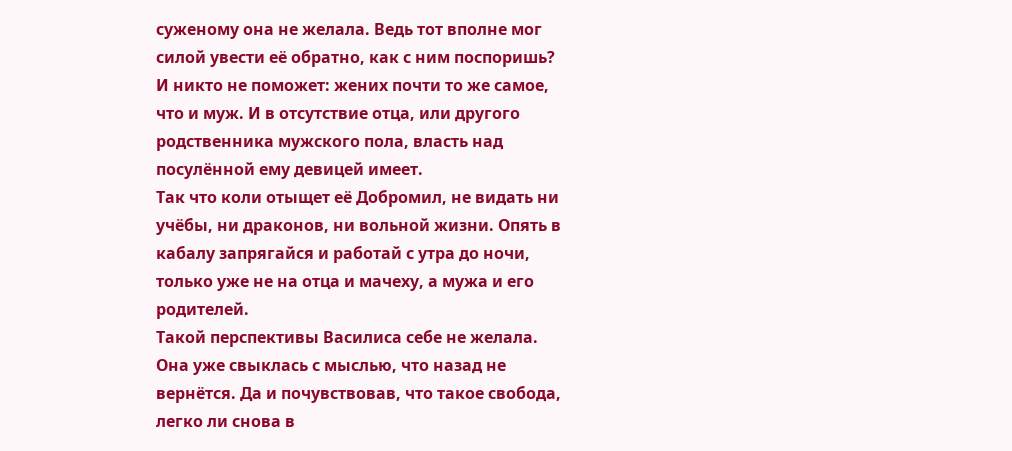суженому она не желала. Ведь тот вполне мог силой увести её обратно, как с ним поспоришь? И никто не поможет: жених почти то же самое, что и муж. И в отсутствие отца, или другого родственника мужского пола, власть над посулённой ему девицей имеет.
Так что коли отыщет её Добромил, не видать ни учёбы, ни драконов, ни вольной жизни. Опять в кабалу запрягайся и работай с утра до ночи, только уже не на отца и мачеху, а мужа и его родителей.
Такой перспективы Василиса себе не желала. Она уже свыклась с мыслью, что назад не вернётся. Да и почувствовав, что такое свобода, легко ли снова в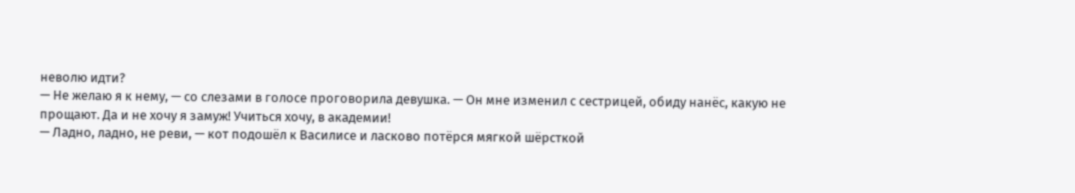неволю идти?
— Не желаю я к нему, — со слезами в голосе проговорила девушка. — Он мне изменил с сестрицей, обиду нанёс, какую не прощают. Да и не хочу я замуж! Учиться хочу, в академии!
— Ладно, ладно, не реви, — кот подошёл к Василисе и ласково потёрся мягкой шёрсткой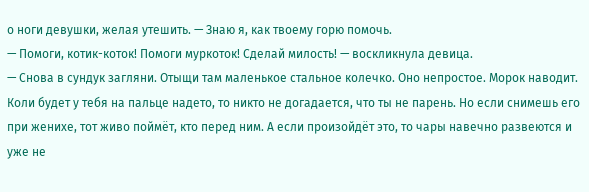о ноги девушки, желая утешить. — Знаю я, как твоему горю помочь.
— Помоги, котик-коток! Помоги муркоток! Сделай милость! — воскликнула девица.
— Снова в сундук загляни. Отыщи там маленькое стальное колечко. Оно непростое. Морок наводит. Коли будет у тебя на пальце надето, то никто не догадается, что ты не парень. Но если снимешь его при женихе, тот живо поймёт, кто перед ним. А если произойдёт это, то чары навечно развеются и уже не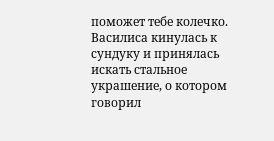поможет тебе колечко.
Василиса кинулась к сундуку и принялась искать стальное украшение, о котором говорил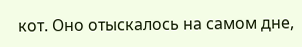кот. Оно отыскалось на самом дне,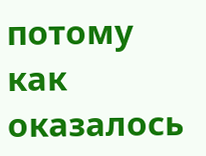потому как оказалось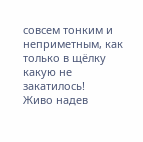совсем тонким и неприметным, как только в щёлку какую не закатилось!
Живо надев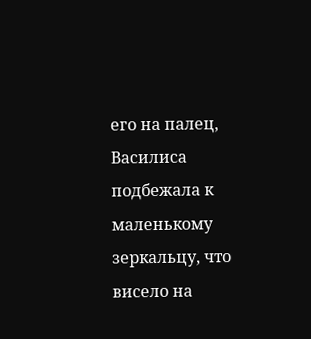его на палец, Василиса подбежала к маленькому зеркальцу, что висело на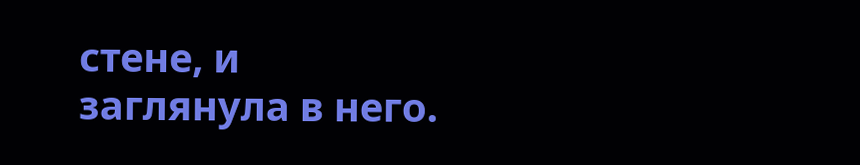стене, и заглянула в него.